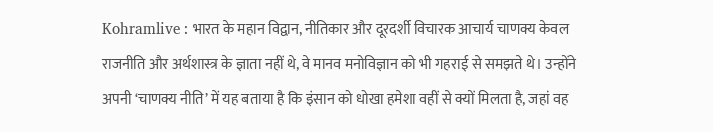Kohramlive : भारत के महान विद्वान, नीतिकार और दूरदर्शी विचारक आचार्य चाणक्य केवल राजनीति और अर्थशास्त्र के ज्ञाता नहीं थे, वे मानव मनोविज्ञान को भी गहराई से समझते थे। उन्होंने अपनी ‘चाणक्य नीति’ में यह बताया है कि इंसान को धोखा हमेशा वहीं से क्यों मिलता है, जहां वह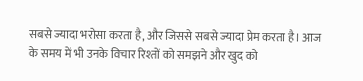सबसे ज्यादा भरोसा करता है, और जिससे सबसे ज्यादा प्रेम करता है। आज के समय में भी उनके विचार रिश्तों को समझने और खुद को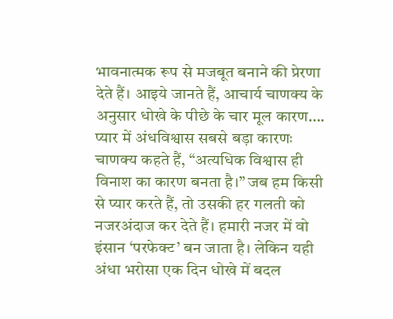भावनात्मक रूप से मजबूत बनाने की प्रेरणा देते हैं। आइये जानते हैं, आचार्य चाणक्य के अनुसार धोखे के पीछे के चार मूल कारण….
प्यार में अंधविश्वास सबसे बड़ा कारणः चाणक्य कहते हैं, “अत्यधिक विश्वास ही विनाश का कारण बनता है।” जब हम किसी से प्यार करते हैं, तो उसकी हर गलती को नजरअंदाज कर देते हैं। हमारी नजर में वो इंसान ‘परफेक्ट’ बन जाता है। लेकिन यही अंधा भरोसा एक दिन धोखे में बदल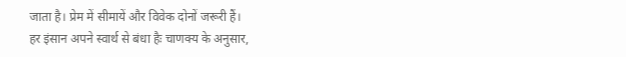जाता है। प्रेम में सीमायें और विवेक दोनों जरूरी हैं।
हर इंसान अपने स्वार्थ से बंधा हैः चाणक्य के अनुसार,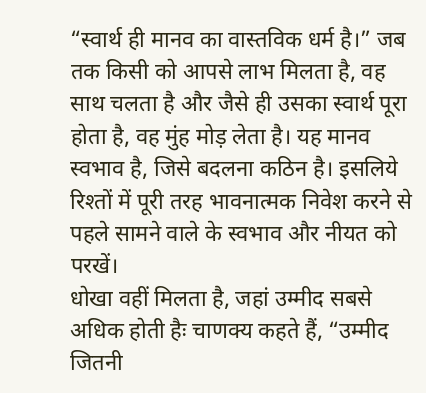“स्वार्थ ही मानव का वास्तविक धर्म है।” जब तक किसी को आपसे लाभ मिलता है, वह साथ चलता है और जैसे ही उसका स्वार्थ पूरा होता है, वह मुंह मोड़ लेता है। यह मानव स्वभाव है, जिसे बदलना कठिन है। इसलिये रिश्तों में पूरी तरह भावनात्मक निवेश करने से पहले सामने वाले के स्वभाव और नीयत को परखें।
धोखा वहीं मिलता है, जहां उम्मीद सबसे अधिक होती हैः चाणक्य कहते हैं, “उम्मीद जितनी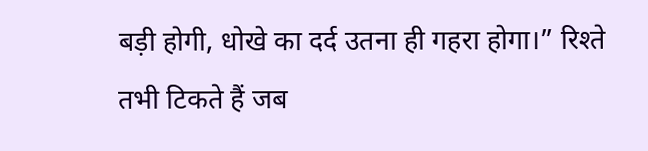बड़ी होगी, धोखे का दर्द उतना ही गहरा होगा।” रिश्ते तभी टिकते हैं जब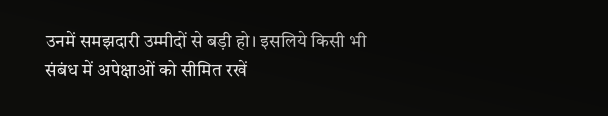उनमें समझदारी उम्मीदों से बड़ी हो। इसलिये किसी भी संबंध में अपेक्षाओं को सीमित रखें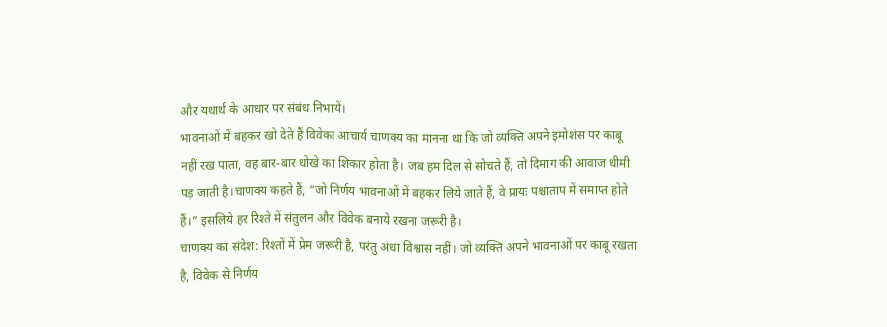और यथार्थ के आधार पर संबंध निभायें।
भावनाओं में बहकर खो देते हैं विवेकः आचार्य चाणक्य का मानना था कि जो व्यक्ति अपने इमोशंस पर काबू नहीं रख पाता, वह बार-बार धोखे का शिकार होता है। जब हम दिल से सोचते हैं, तो दिमाग की आवाज धीमी पड़ जाती है।चाणक्य कहते हैं, “जो निर्णय भावनाओं में बहकर लिये जाते हैं, वे प्रायः पश्चाताप में समाप्त होते हैं।” इसलिये हर रिश्ते में संतुलन और विवेक बनाये रखना जरूरी है।
चाणक्य का संदेश: रिश्तों में प्रेम जरूरी है, परंतु अंधा विश्वास नहीं। जो व्यक्ति अपने भावनाओं पर काबू रखता है, विवेक से निर्णय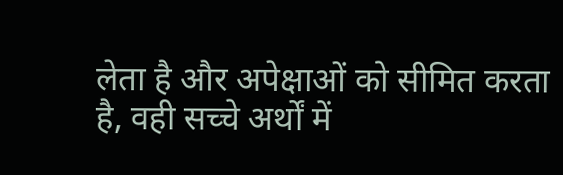लेता है और अपेक्षाओं को सीमित करता है, वही सच्चे अर्थों में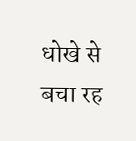धोखे से बचा रह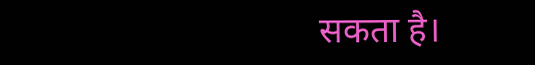सकता है।